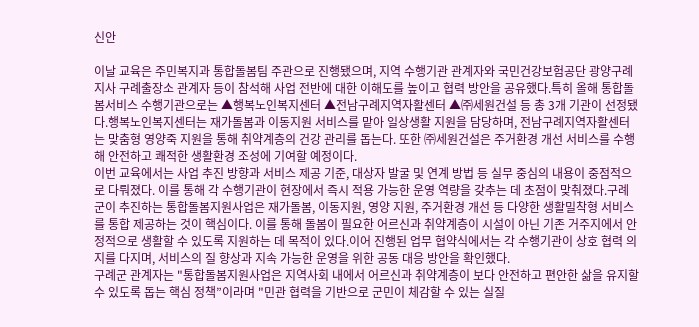신안

이날 교육은 주민복지과 통합돌봄팀 주관으로 진행됐으며, 지역 수행기관 관계자와 국민건강보험공단 광양구례지사 구례출장소 관계자 등이 참석해 사업 전반에 대한 이해도를 높이고 협력 방안을 공유했다.특히 올해 통합돌봄서비스 수행기관으로는 ▲행복노인복지센터 ▲전남구례지역자활센터 ▲㈜세원건설 등 총 3개 기관이 선정됐다.행복노인복지센터는 재가돌봄과 이동지원 서비스를 맡아 일상생활 지원을 담당하며, 전남구례지역자활센터는 맞춤형 영양죽 지원을 통해 취약계층의 건강 관리를 돕는다. 또한 ㈜세원건설은 주거환경 개선 서비스를 수행해 안전하고 쾌적한 생활환경 조성에 기여할 예정이다.
이번 교육에서는 사업 추진 방향과 서비스 제공 기준, 대상자 발굴 및 연계 방법 등 실무 중심의 내용이 중점적으로 다뤄졌다. 이를 통해 각 수행기관이 현장에서 즉시 적용 가능한 운영 역량을 갖추는 데 초점이 맞춰졌다.구례군이 추진하는 통합돌봄지원사업은 재가돌봄, 이동지원, 영양 지원, 주거환경 개선 등 다양한 생활밀착형 서비스를 통합 제공하는 것이 핵심이다. 이를 통해 돌봄이 필요한 어르신과 취약계층이 시설이 아닌 기존 거주지에서 안정적으로 생활할 수 있도록 지원하는 데 목적이 있다.이어 진행된 업무 협약식에서는 각 수행기관이 상호 협력 의지를 다지며, 서비스의 질 향상과 지속 가능한 운영을 위한 공동 대응 방안을 확인했다.
구례군 관계자는 "통합돌봄지원사업은 지역사회 내에서 어르신과 취약계층이 보다 안전하고 편안한 삶을 유지할 수 있도록 돕는 핵심 정책”이라며 "민관 협력을 기반으로 군민이 체감할 수 있는 실질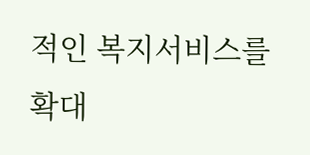적인 복지서비스를 확대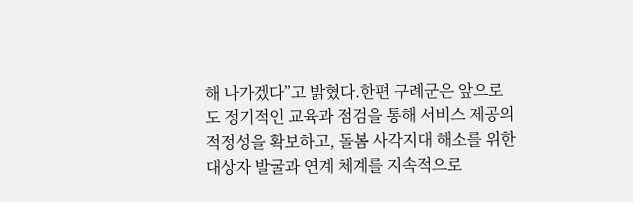해 나가겠다”고 밝혔다.한편 구례군은 앞으로도 정기적인 교육과 점검을 통해 서비스 제공의 적정성을 확보하고, 돌봄 사각지대 해소를 위한 대상자 발굴과 연계 체계를 지속적으로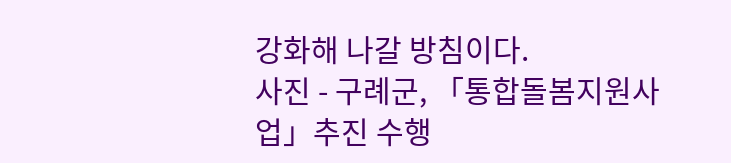강화해 나갈 방침이다.
사진 - 구례군, 「통합돌봄지원사업」추진 수행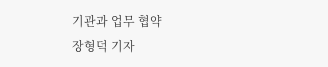기관과 업무 협약
장형덕 기자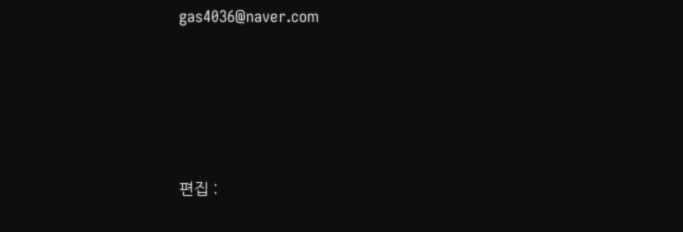gas4036@naver.com






편집 :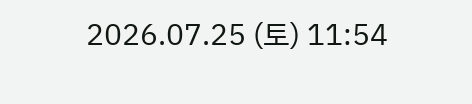2026.07.25 (토) 11:54